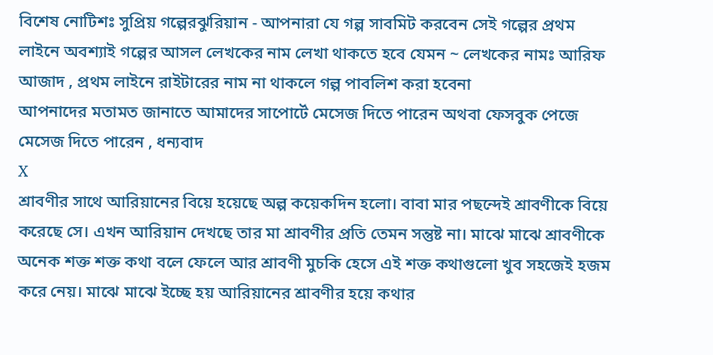বিশেষ নোটিশঃ সুপ্রিয় গল্পেরঝুরিয়ান - আপনারা যে গল্প সাবমিট করবেন সেই গল্পের প্রথম লাইনে অবশ্যাই গল্পের আসল লেখকের নাম লেখা থাকতে হবে যেমন ~ লেখকের নামঃ আরিফ আজাদ , প্রথম লাইনে রাইটারের নাম না থাকলে গল্প পাবলিশ করা হবেনা
আপনাদের মতামত জানাতে আমাদের সাপোর্টে মেসেজ দিতে পারেন অথবা ফেসবুক পেজে মেসেজ দিতে পারেন , ধন্যবাদ
X
শ্রাবণীর সাথে আরিয়ানের বিয়ে হয়েছে অল্প কয়েকদিন হলো। বাবা মার পছন্দেই শ্রাবণীকে বিয়ে করেছে সে। এখন আরিয়ান দেখছে তার মা শ্রাবণীর প্রতি তেমন সন্তুষ্ট না। মাঝে মাঝে শ্রাবণীকে অনেক শক্ত শক্ত কথা বলে ফেলে আর শ্রাবণী মুচকি হেসে এই শক্ত কথাগুলো খুব সহজেই হজম করে নেয়। মাঝে মাঝে ইচ্ছে হয় আরিয়ানের শ্রাবণীর হয়ে কথার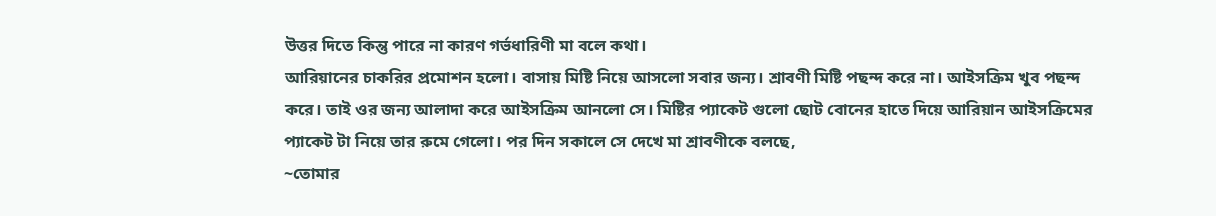উত্তর দিতে কিন্তু পারে না কারণ গর্ভধারিণী মা বলে কথা।
আরিয়ানের চাকরির প্রমোশন হলো। বাসায় মিষ্টি নিয়ে আসলো সবার জন্য। শ্রাবণী মিষ্টি পছন্দ করে না। আইসক্রিম খুব পছন্দ করে। তাই ওর জন্য আলাদা করে আইসক্রিম আনলো সে। মিষ্টির প্যাকেট গুলো ছোট বোনের হাতে দিয়ে আরিয়ান আইসক্রিমের প্যাকেট টা নিয়ে তার রুমে গেলো। পর দিন সকালে সে দেখে মা শ্রাবণীকে বলছে,
~তোমার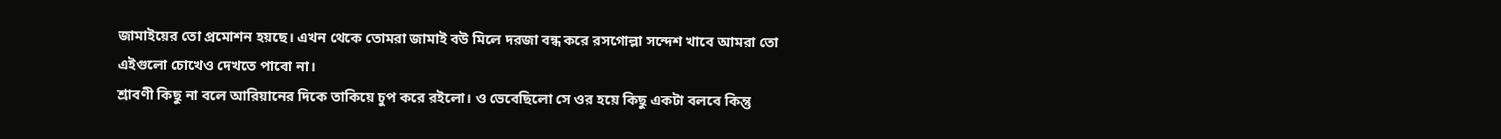জামাইয়ের তো প্রমোশন হয়ছে। এখন থেকে তোমরা জামাই বউ মিলে দরজা বন্ধ করে রসগোল্লা সন্দেশ খাবে আমরা তো এইগুলো চোখেও দেখতে পাবো না।
শ্রাবণী কিছু না বলে আরিয়ানের দিকে তাকিয়ে চুপ করে রইলো। ও ভেবেছিলো সে ওর হয়ে কিছু একটা বলবে কিন্তু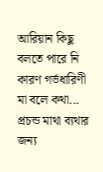আরিয়ান কিছু বলতে পারে নি কারণ গর্ভধারিণী মা বলে কথা...
প্রচন্ড মাথা ব্যথার জন্য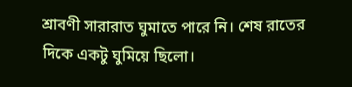শ্রাবণী সারারাত ঘুমাতে পারে নি। শেষ রাতের দিকে একটু ঘুমিয়ে ছিলো।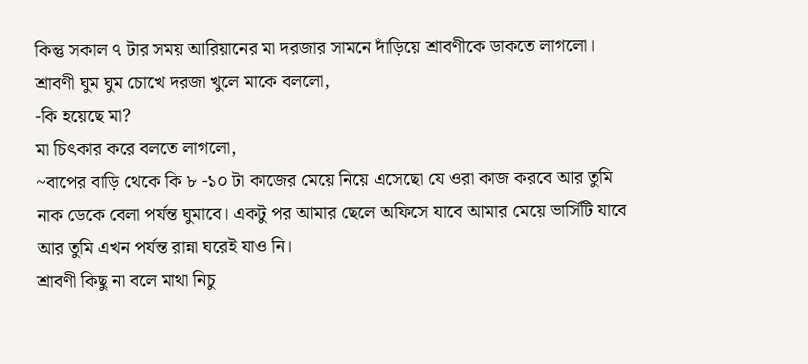কিন্তু সকাল ৭ টার সময় আরিয়ানের মা দরজার সামনে দাঁড়িয়ে শ্রাবণীকে ডাকতে লাগলো। শ্রাবণী ঘুম ঘুম চোখে দরজা খুলে মাকে বললো,
-কি হয়েছে মা?
মা চিৎকার করে বলতে লাগলো,
~বাপের বাড়ি থেকে কি ৮ -১০ টা কাজের মেয়ে নিয়ে এসেছো যে ওরা কাজ করবে আর তুমি নাক ডেকে বেলা পর্যন্ত ঘুমাবে। একটু পর আমার ছেলে অফিসে যাবে আমার মেয়ে ভার্সিটি যাবে আর তুমি এখন পর্যন্ত রান্না ঘরেই যাও নি।
শ্রাবণী কিছু না বলে মাথা নিচু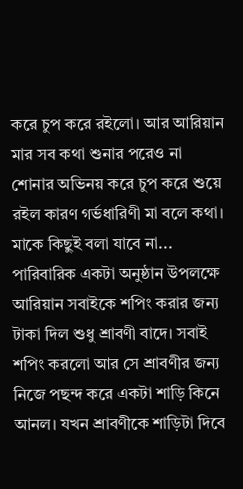করে চুপ করে রইলো। আর আরিয়ান মার সব কথা শুনার পরেও না শোনার অভিনয় করে চুপ করে শুয়ে রইল কারণ গর্ভধারিণী মা বলে কথা। মাকে কিছুই বলা যাবে না...
পারিবারিক একটা অনুষ্ঠান উপলক্ষে আরিয়ান সবাইকে শপিং করার জন্য টাকা দিল শুধু শ্রাবণী বাদে। সবাই শপিং করলো আর সে শ্রাবণীর জন্য নিজে পছন্দ করে একটা শাড়ি কিনে আনল। যখন শ্রাবণীকে শাড়িটা দিবে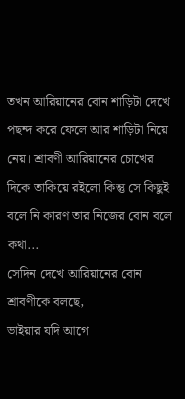তখন আরিয়ানের বোন শাড়িটা দেখে পছন্দ করে ফেলে আর শাড়িটা নিয়ে নেয়। শ্রাবণী আরিয়ানের চোখের দিকে তাকিয়ে রইলো কিন্তু সে কিছুই বলে নি কারণ তার নিজের বোন বলে কথা...
সেদিন দেখে আরিয়ানের বোন শ্রাবণীকে বলছে,
ভাইয়ার যদি আগে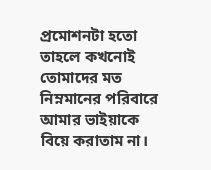প্রমোশনটা হতো তাহলে কখনোই তোমাদের মত নিম্নমানের পরিবারে আমার ভাইয়াকে বিয়ে করাতাম না।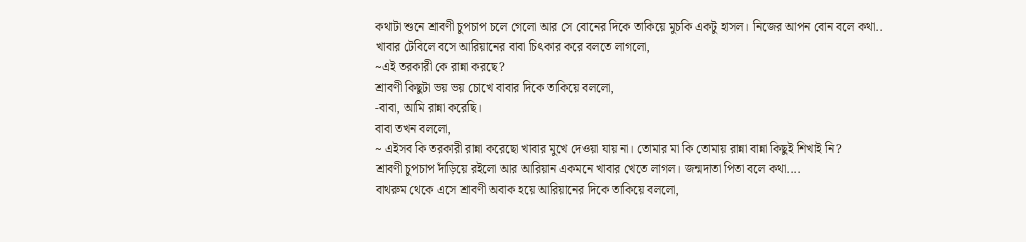কথাটা শুনে শ্রাবণী চুপচাপ চলে গেলো আর সে বোনের দিকে তাকিয়ে মুচকি একটু হাসল। নিজের আপন বোন বলে কথা..
খাবার টেবিলে বসে আরিয়ানের বাবা চিৎকার করে বলতে লাগলো,
~এই তরকারী কে রান্না করছে?
শ্রাবণী কিছুটা ভয় ভয় চোখে বাবার দিকে তাকিয়ে বললো,
-বাবা, আমি রান্না করেছি।
বাবা তখন বললো,
~ এইসব কি তরকারী রান্না করেছো খাবার মুখে দেওয়া যায় না। তোমার মা কি তোমায় রান্না বান্না কিছুই শিখাই নি?
শ্রাবণী চুপচাপ দাঁড়িয়ে রইলো আর আরিয়ান একমনে খাবার খেতে লাগল। জন্মদাতা পিতা বলে কথা....
বাথরুম থেকে এসে শ্রাবণী অবাক হয়ে আরিয়ানের দিকে তাকিয়ে বললো,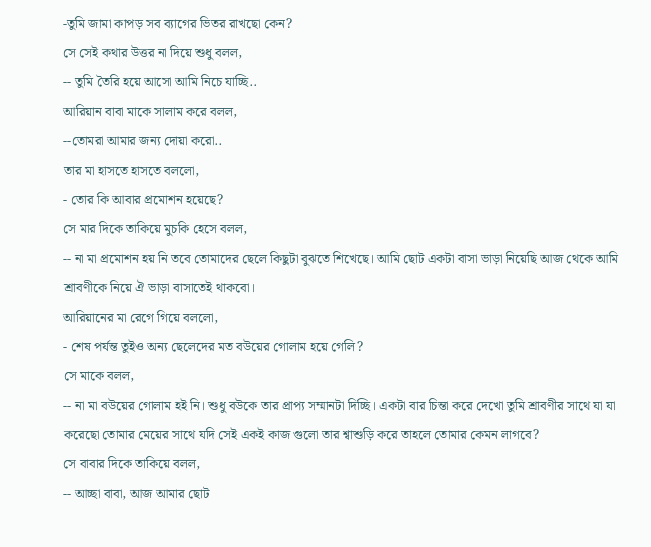-তুমি জামা কাপড় সব ব্যাগের ভিতর রাখছো কেন?
সে সেই কথার উত্তর না দিয়ে শুধু বলল,
-- তুমি তৈরি হয়ে আসো আমি নিচে যাচ্ছি..
আরিয়ান বাবা মাকে সালাম করে বলল,
--তোমরা আমার জন্য দোয়া করো..
তার মা হাসতে হাসতে বললো,
- তোর কি আবার প্রমোশন হয়েছে?
সে মার দিকে তাকিয়ে মুচকি হেসে বলল,
-- না মা প্রমোশন হয় নি তবে তোমাদের ছেলে কিছুটা বুঝতে শিখেছে। আমি ছোট একটা বাসা ভাড়া নিয়েছি আজ থেকে আমি শ্রাবণীকে নিয়ে ঐ ভাড়া বাসাতেই থাকবো।
আরিয়ানের মা রেগে গিয়ে বললো,
- শেষ পর্যন্ত তুইও অন্য ছেলেদের মত বউয়ের গোলাম হয়ে গেলি?
সে মাকে বলল,
-- না মা বউয়ের গোলাম হই নি। শুধু বউকে তার প্রাপ্য সম্মানটা দিচ্ছি। একটা বার চিন্তা করে দেখো তুমি শ্রাবণীর সাথে যা যা করেছো তোমার মেয়ের সাথে যদি সেই একই কাজ গুলো তার শ্বাশুড়ি করে তাহলে তোমার কেমন লাগবে?
সে বাবার দিকে তাকিয়ে বলল,
-- আচ্ছা বাবা, আজ আমার ছোট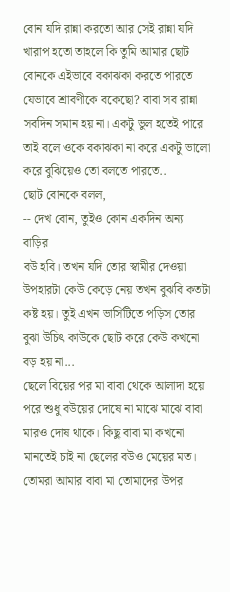বোন যদি রান্না করতো আর সেই রান্না যদি খারাপ হতো তাহলে কি তুমি আমার ছোট বোনকে এইভাবে বকাঝকা করতে পারতে যেভাবে শ্রাবণীকে বকেছো? বাবা সব রান্না সবদিন সমান হয় না। একটু ভুল হতেই পারে তাই বলে ওকে বকাঝকা না করে একটু ভালো করে বুঝিয়েও তো বলতে পারতে..
ছোট বোনকে বলল,
-- দেখ বোন, তুইও কোন একদিন অন্য বাড়ির
বউ হবি। তখন যদি তোর স্বামীর দেওয়া উপহারটা কেউ কেড়ে নেয় তখন বুঝবি কতটা কষ্ট হয়। তুই এখন ভার্সিটিতে পড়িস তোর বুঝা উচিৎ কাউকে ছোট করে কেউ কখনো বড় হয় না...
ছেলে বিয়ের পর মা বাবা থেকে আলাদা হয়ে পরে শুধু বউয়ের দোষে না মাঝে মাঝে বাবা মারও দোষ থাকে। কিছু বাবা মা কখনো মানতেই চাই না ছেলের বউও মেয়ের মত। তোমরা আমার বাবা মা তোমাদের উপর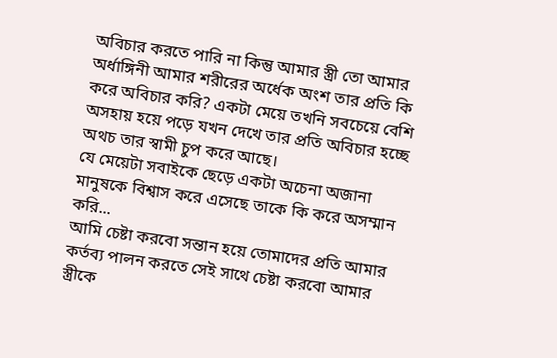অবিচার করতে পারি না কিন্তু আমার স্ত্রী তো আমার অর্ধাঙ্গিনী আমার শরীরের অর্ধেক অংশ তার প্রতি কি করে অবিচার করি? একটা মেয়ে তখনি সবচেয়ে বেশি অসহায় হয়ে পড়ে যখন দেখে তার প্রতি অবিচার হচ্ছে অথচ তার স্বামী চুপ করে আছে।
যে মেয়েটা সবাইকে ছেড়ে একটা অচেনা অজানা মানুষকে বিশ্বাস করে এসেছে তাকে কি করে অসম্মান করি...
আমি চেষ্টা করবো সন্তান হয়ে তোমাদের প্রতি আমার কর্তব্য পালন করতে সেই সাথে চেষ্টা করবো আমার স্ত্রীকে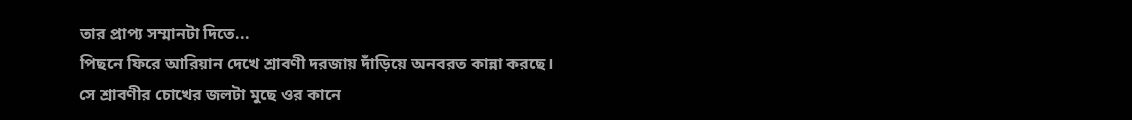তার প্রাপ্য সম্মানটা দিতে...
পিছনে ফিরে আরিয়ান দেখে শ্রাবণী দরজায় দাঁড়িয়ে অনবরত কান্না করছে। সে শ্রাবণীর চোখের জলটা মুছে ওর কানে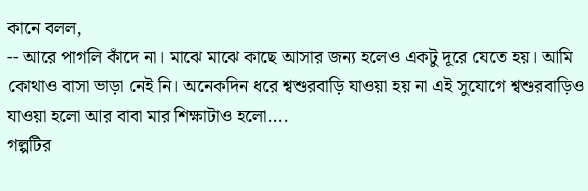কানে বলল,
-- আরে পাগলি কাঁদে না। মাঝে মাঝে কাছে আসার জন্য হলেও একটু দূরে যেতে হয়। আমি কোথাও বাসা ভাড়া নেই নি। অনেকদিন ধরে শ্বশুরবাড়ি যাওয়া হয় না এই সুযোগে শ্বশুরবাড়িও যাওয়া হলো আর বাবা মার শিক্ষাটাও হলো....
গল্পটির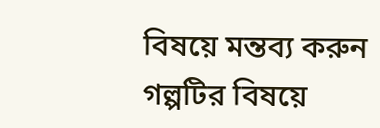বিষয়ে মন্তব্য করুন
গল্পটির বিষয়ে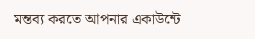মন্তব্য করতে আপনার একাউন্টে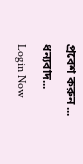প্রবেশ করুন ... ধন্যবাদ... Login Now